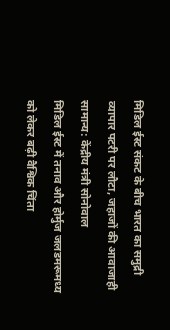मिडिल ईस्ट संकट के बीच भारत का समुद्री व्यापार पटरी पर लौटा, जहाजों की आवाजाही सामान्य: केंद्रीय मंत्री सोनोवाल
मिडिल ईस्ट में तनाव और होर्मुज जलडमरूमध्य को लेकर बढ़ी वैश्विक चिंता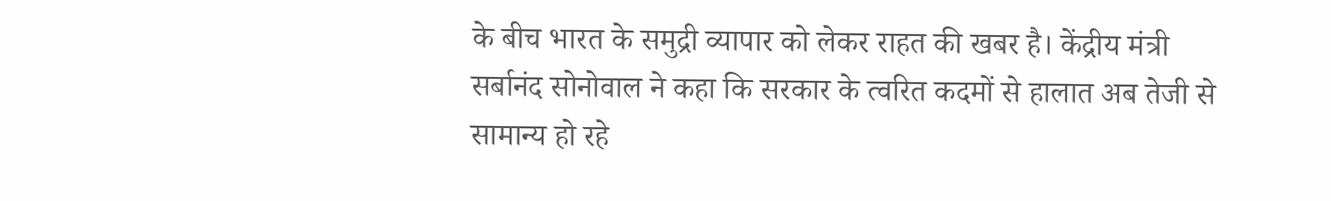के बीच भारत के समुद्री व्यापार को लेकर राहत की खबर है। केंद्रीय मंत्री सर्बानंद सोनोवाल ने कहा कि सरकार के त्वरित कदमों से हालात अब तेजी से सामान्य हो रहे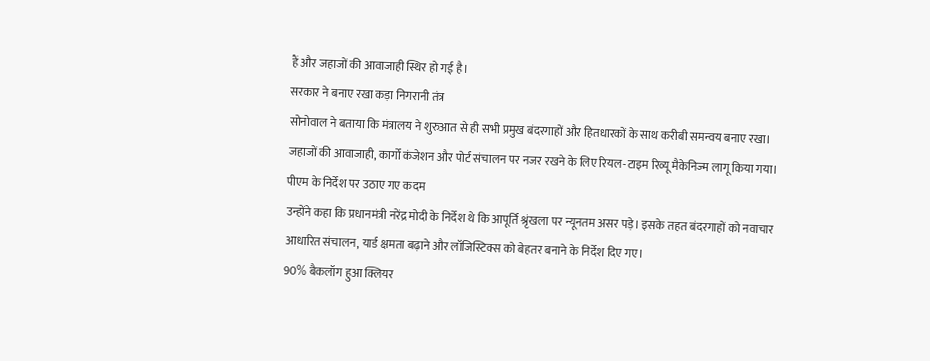हैं और जहाजों की आवाजाही स्थिर हो गई है।
सरकार ने बनाए रखा कड़ा निगरानी तंत्र
सोनोवाल ने बताया कि मंत्रालय ने शुरुआत से ही सभी प्रमुख बंदरगाहों और हितधारकों के साथ करीबी समन्वय बनाए रखा। जहाजों की आवाजाही, कार्गो कंजेशन और पोर्ट संचालन पर नजर रखने के लिए रियल-टाइम रिव्यू मैकेनिज्म लागू किया गया।
पीएम के निर्देश पर उठाए गए कदम
उन्होंने कहा कि प्रधानमंत्री नरेंद्र मोदी के निर्देश थे कि आपूर्ति श्रृंखला पर न्यूनतम असर पड़े। इसके तहत बंदरगाहों को नवाचार आधारित संचालन, यार्ड क्षमता बढ़ाने और लॉजिस्टिक्स को बेहतर बनाने के निर्देश दिए गए।
90% बैकलॉग हुआ क्लियर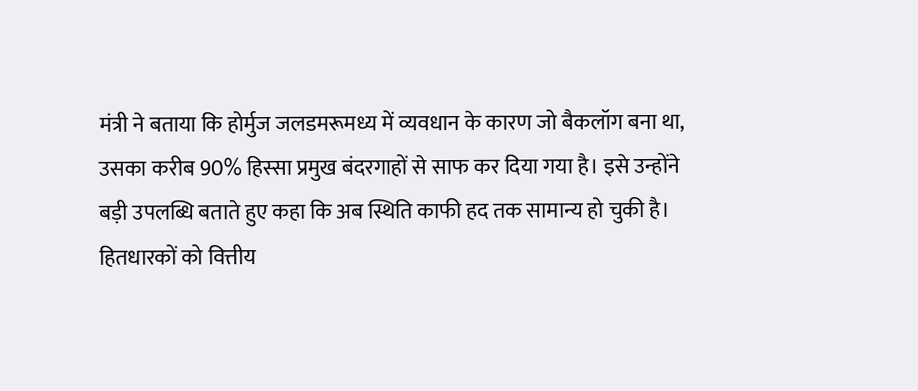मंत्री ने बताया कि होर्मुज जलडमरूमध्य में व्यवधान के कारण जो बैकलॉग बना था, उसका करीब 90% हिस्सा प्रमुख बंदरगाहों से साफ कर दिया गया है। इसे उन्होंने बड़ी उपलब्धि बताते हुए कहा कि अब स्थिति काफी हद तक सामान्य हो चुकी है।
हितधारकों को वित्तीय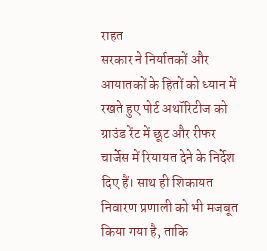राहत
सरकार ने निर्यातकों और आयातकों के हितों को ध्यान में रखते हुए पोर्ट अथॉरिटीज को ग्राउंड रेंट में छूट और रीफर चार्जेस में रियायत देने के निर्देश दिए हैं। साथ ही शिकायत निवारण प्रणाली को भी मजबूत किया गया है, ताकि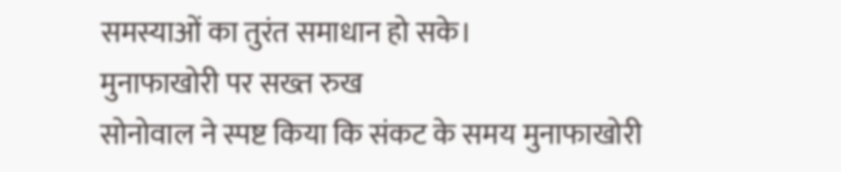समस्याओं का तुरंत समाधान हो सके।
मुनाफाखोरी पर सख्त रुख
सोनोवाल ने स्पष्ट किया कि संकट के समय मुनाफाखोरी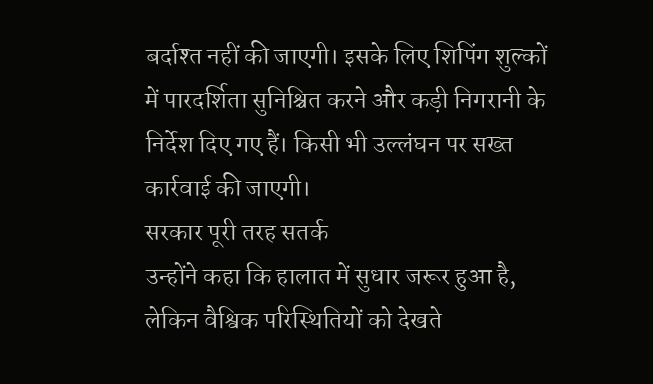बर्दाश्त नहीं की जाएगी। इसके लिए शिपिंग शुल्कों में पारदर्शिता सुनिश्चित करने और कड़ी निगरानी के निर्देश दिए गए हैं। किसी भी उल्लंघन पर सख्त कार्रवाई की जाएगी।
सरकार पूरी तरह सतर्क
उन्होंने कहा कि हालात में सुधार जरूर हुआ है, लेकिन वैश्विक परिस्थितियों को देखते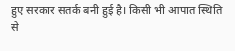हुए सरकार सतर्क बनी हुई है। किसी भी आपात स्थिति से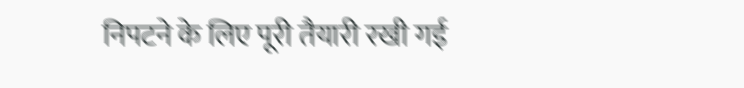निपटने के लिए पूरी तैयारी रखी गई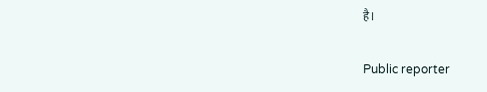है।

Public reporter